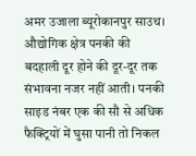अमर उजाला ब्यूरोकानपुर साउथ। औद्योगिक क्षेत्र पनकी की बदहाली दूर होने की दूर-दूर तक संभावना नजर नहीं आती। पनकी साइड नंबर एक की सौ से अधिक फैक्ट्रियों में घुसा पानी तो निकल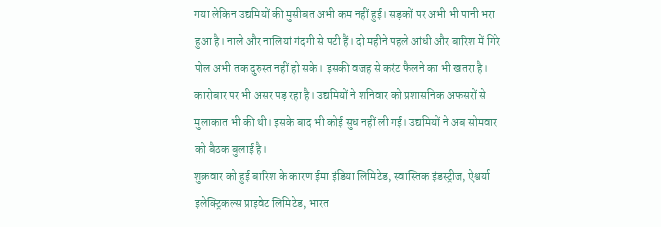गया लेकिन उद्यमियों की मुसीबत अभी कम नहीं हुई। सड़कों पर अभी भी पानी भरा हुआ है। नाले और नालियां गंदगी से पटी हैं। दो महीने पहले आंधी और बारिश में गिरे पोल अभी तक दुरुस्त नहीं हो सके। इसकी वजह से करंट फैलने का भी खतरा है। कारोबार पर भी असर पड़ रहा है। उद्यमियों ने शनिवार को प्रशासनिक अफसरों से मुलाकात भी की थी। इसके बाद भी कोई सुध नहीं ली गई। उद्यमियों ने अब सोमवार को बैठक बुलाई है।
शुक्रवार को हुई बारिश के कारण ईमा इंडिया लिमिटेड, स्वास्तिक इंडस्ट्रीज, ऐश्वर्या इलेक्ट्रिकल्स प्राइवेट लिमिटेड, भारत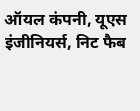ऑयल कंपनी, यूएस इंजीनियर्स, निट फैब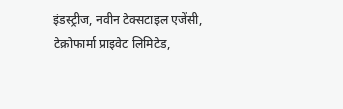इंडस्ट्रीज, नवीन टेक्सटाइल एजेंसी, टेक्रोफार्मा प्राइवेट लिमिटेड,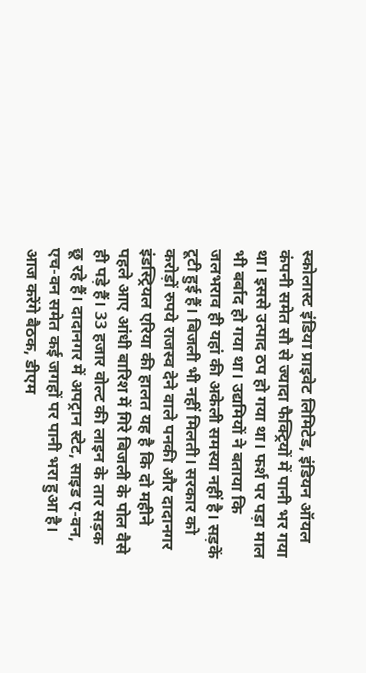स्कोलास्ट इंडिया प्राइवेट लिमिटेड, इंडियन ऑयल कंपनी समेत सौ से ज्यादा फैक्ट्रियों में पानी भर गया था। इससे उत्पाद ठप हो गया था। फर्श पर पड़ा माल भी बर्बाद हो गया था। उद्यमियों ने बताया कि जलभराव ही यहां की अकेली समस्या नहीं है। सड़कें टूटी हुई हैं। बिजली भी नहीं मिलती। सरकार को करोड़ों रुपये राजस्व देने वाले पनकी और दादानगर इंडस्ट्रियल एरिया की हालत यह है कि दो महीने पहले आए आंधी बारिश में गिरे बिजली के पोल वैसे ही पड़े हैं। 33 हजार वोल्ट की लाइन के तार सड़क छू रहे हैं। दादानगर में अपट्रान स्टेट, साइड ए-वन, एच-वन समेत कई जगहों पर पानी भरा हुआ है।
आज करेंगे बैठक, डीएम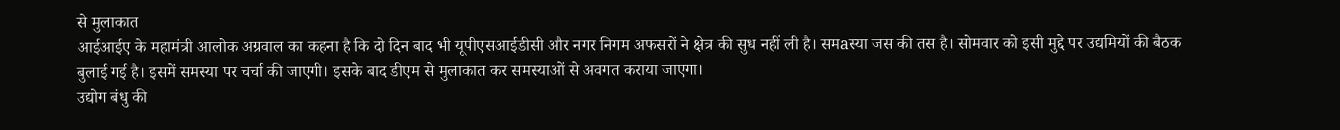से मुलाकात
आईआईए के महामंत्री आलोक अग्रवाल का कहना है कि दो दिन बाद भी यूपीएसआईडीसी और नगर निगम अफसरों ने क्षेत्र की सुध नहीं ली है। समaस्या जस की तस है। सोमवार को इसी मुद्दे पर उद्यमियों की बैठक बुलाई गई है। इसमें समस्या पर चर्चा की जाएगी। इसके बाद डीएम से मुलाकात कर समस्याओं से अवगत कराया जाएगा।
उद्योग बंधु की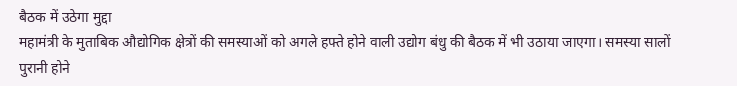बैठक में उठेगा मुद्दा
महामंत्री के मुताबिक औद्योगिक क्षेत्रों की समस्याओं को अगले हफ्ते होने वाली उद्योग बंधु की बैठक में भी उठाया जाएगा। समस्या सालों पुरानी होने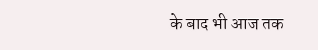के बाद भी आज तक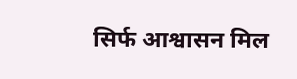सिर्फ आश्वासन मिल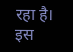रहा है। इस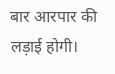बार आरपार की लड़ाई होगी।